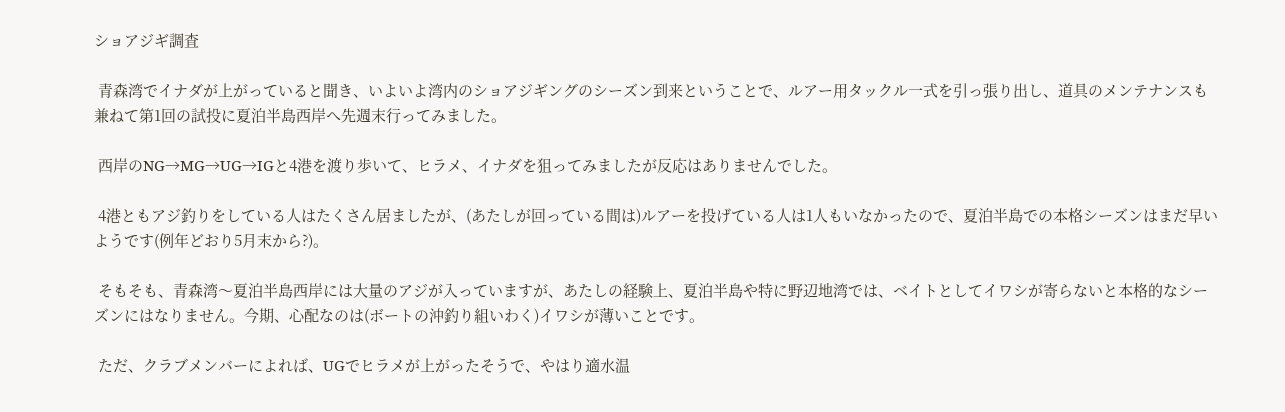ショアジギ調査

 青森湾でイナダが上がっていると聞き、いよいよ湾内のショアジギングのシーズン到来ということで、ルアー用タックル一式を引っ張り出し、道具のメンテナンスも兼ねて第1回の試投に夏泊半島西岸へ先週末行ってみました。

 西岸のNG→MG→UG→IGと4港を渡り歩いて、ヒラメ、イナダを狙ってみましたが反応はありませんでした。

 4港ともアジ釣りをしている人はたくさん居ましたが、(あたしが回っている間は)ルアーを投げている人は1人もいなかったので、夏泊半島での本格シーズンはまだ早いようです(例年どおり5月末から?)。

 そもそも、青森湾〜夏泊半島西岸には大量のアジが入っていますが、あたしの経験上、夏泊半島や特に野辺地湾では、ベイトとしてイワシが寄らないと本格的なシーズンにはなりません。今期、心配なのは(ボートの沖釣り組いわく)イワシが薄いことです。

 ただ、クラブメンバーによれば、UGでヒラメが上がったそうで、やはり適水温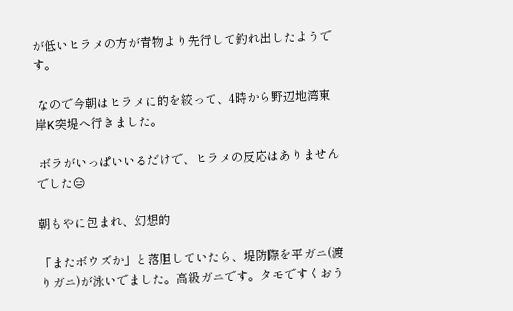が低いヒラメの方が青物より先行して釣れ出したようです。

 なので今朝はヒラメに的を絞って、4時から野辺地湾東岸K突堤へ行きました。

 ボラがいっぱいいるだけで、ヒラメの反応はありませんでした😑

朝もやに包まれ、幻想的

「またボウズか」と落胆していたら、堤防際を平ガニ(渡りガニ)が泳いでました。高級ガニです。タモですくおう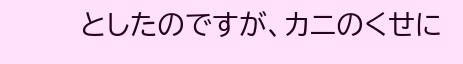としたのですが、カニのくせに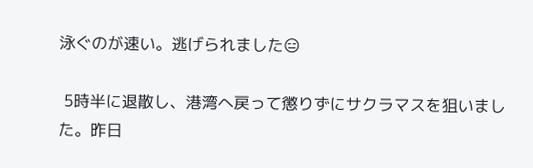泳ぐのが速い。逃げられました😑

 5時半に退散し、港湾へ戻って懲りずにサクラマスを狙いました。昨日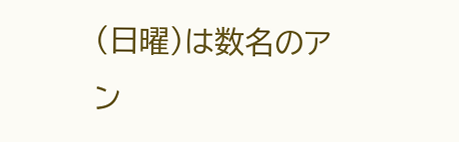(日曜)は数名のアン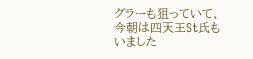グラーも狙っていて、今朝は四天王St氏もいました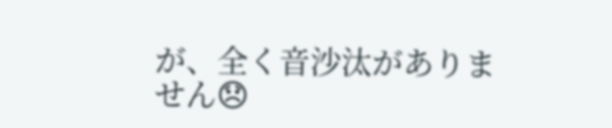が、全く音沙汰がありません😞